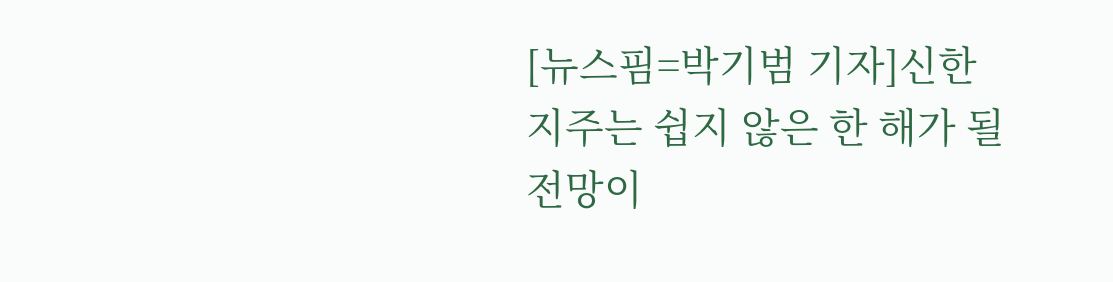[뉴스핌=박기범 기자]신한지주는 쉽지 않은 한 해가 될 전망이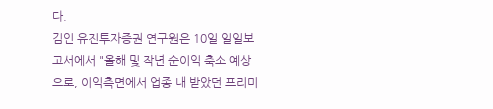다.
김인 유진투자증권 연구원은 10일 일일보고서에서 "올해 및 작년 순이익 축소 예상으로, 이익측면에서 업종 내 받았던 프리미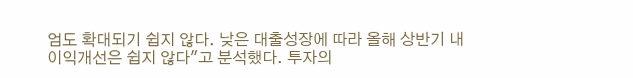엄도 확대되기 쉽지 않다. 낮은 대출성장에 따라 올해 상반기 내 이익개선은 쉽지 않다"고 분석했다. 투자의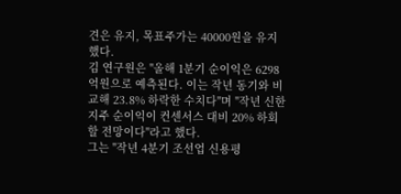견은 유지, 목표주가는 40000원을 유지했다.
김 연구원은 "올해 1분기 순이익은 6298억원으로 예측된다. 이는 작년 동기와 비교해 23.8% 하락한 수치다"며 "작년 신한지주 순이익이 컨센서스 대비 20% 하회할 전망이다"라고 했다.
그는 "작년 4분기 조선업 신용평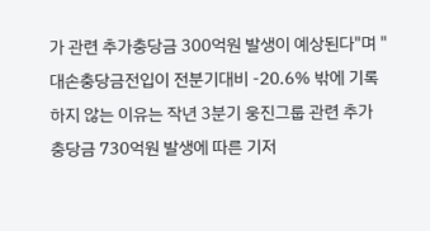가 관련 추가충당금 300억원 발생이 예상된다"며 "대손충당금전입이 전분기대비 -20.6% 밖에 기록하지 않는 이유는 작년 3분기 웅진그룹 관련 추가 충당금 730억원 발생에 따른 기저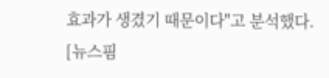효과가 생겼기 때문이다"고 분석했다.
[뉴스핌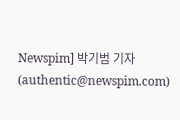Newspim] 박기범 기자 (authentic@newspim.com)